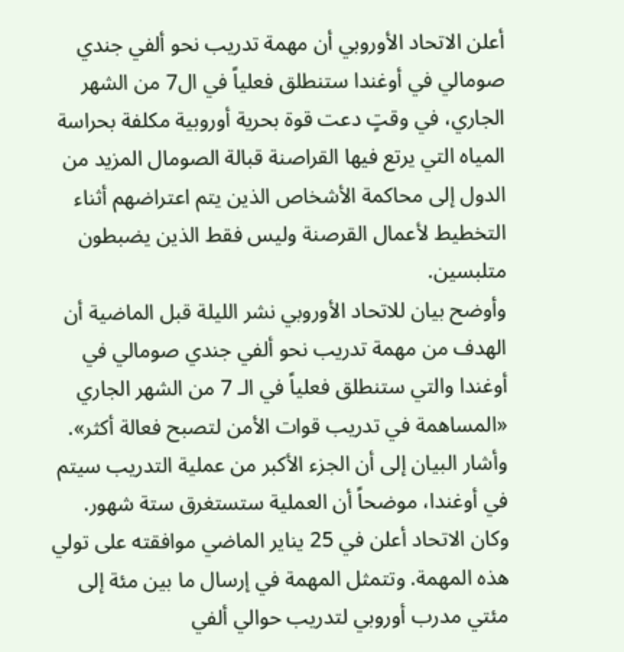أعلن الاتحاد الأوروبي أن مهمة تدريب نحو ألفي جندي صومالي في أوغندا ستنطلق فعلياً في ال7 من الشهر الجاري، في وقتٍ دعت قوة بحرية أوروبية مكلفة بحراسة المياه التي يرتع فيها القراصنة قبالة الصومال المزيد من الدول إلى محاكمة الأشخاص الذين يتم اعتراضهم أثناء التخطيط لأعمال القرصنة وليس فقط الذين يضبطون متلبسين.
وأوضح بيان للاتحاد الأوروبي نشر الليلة قبل الماضية أن الهدف من مهمة تدريب نحو ألفي جندي صومالي في أوغندا والتي ستنطلق فعلياً في الـ 7 من الشهر الجاري «المساهمة في تدريب قوات الأمن لتصبح فعالة أكثر».
وأشار البيان إلى أن الجزء الأكبر من عملية التدريب سيتم في أوغندا، موضحاً أن العملية ستستغرق ستة شهور. وكان الاتحاد أعلن في 25 يناير الماضي موافقته على تولي هذه المهمة. وتتمثل المهمة في إرسال ما بين مئة إلى مئتي مدرب أوروبي لتدريب حوالي ألفي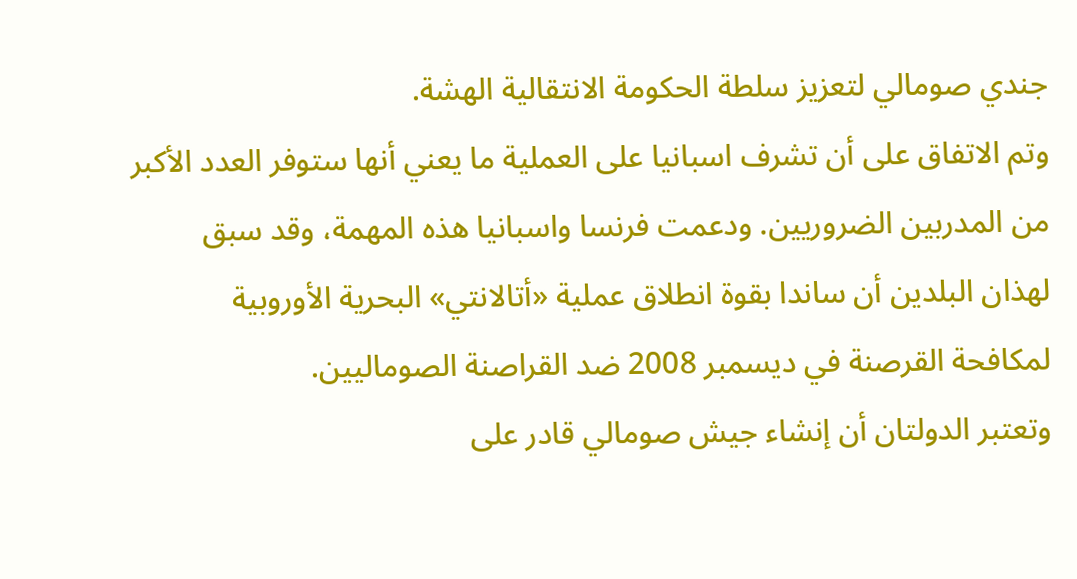جندي صومالي لتعزيز سلطة الحكومة الانتقالية الهشة.
وتم الاتفاق على أن تشرف اسبانيا على العملية ما يعني أنها ستوفر العدد الأكبر من المدربين الضروريين. ودعمت فرنسا واسبانيا هذه المهمة، وقد سبق لهذان البلدين أن ساندا بقوة انطلاق عملية «أتالانتي» البحرية الأوروبية لمكافحة القرصنة في ديسمبر 2008 ضد القراصنة الصوماليين.
وتعتبر الدولتان أن إنشاء جيش صومالي قادر على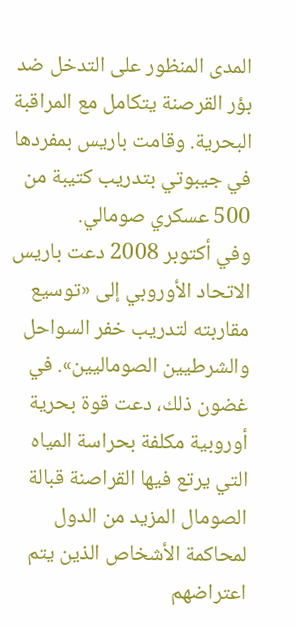المدى المنظور على التدخل ضد بؤر القرصنة يتكامل مع المراقبة البحرية. وقامت باريس بمفردها في جيبوتي بتدريب كتيبة من 500 عسكري صومالي.
وفي أكتوبر 2008 دعت باريس الاتحاد الأوروبي إلى «توسيع مقاربته لتدريب خفر السواحل والشرطيين الصوماليين». في غضون ذلك، دعت قوة بحرية أوروبية مكلفة بحراسة المياه التي يرتع فيها القراصنة قبالة الصومال المزيد من الدول لمحاكمة الأشخاص الذين يتم اعتراضهم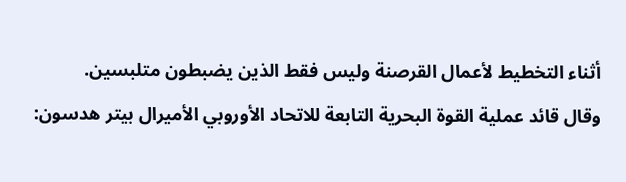أثناء التخطيط لأعمال القرصنة وليس فقط الذين يضبطون متلبسين.
وقال قائد عملية القوة البحرية التابعة للاتحاد الأوروبي الأميرال بيتر هدسون: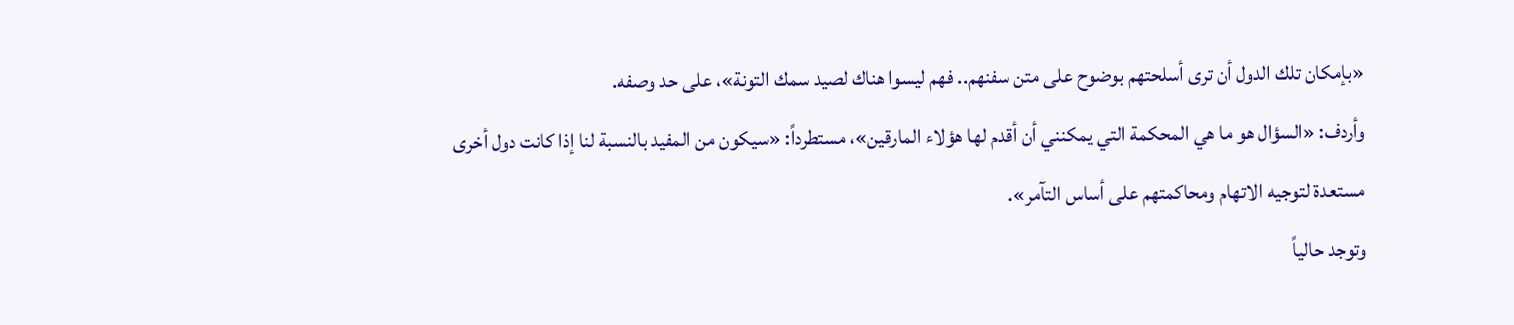«بإمكان تلك الدول أن ترى أسلحتهم بوضوح على متن سفنهم.. فهم ليسوا هناك لصيد سمك التونة»، على حد وصفه.
وأردف: «السؤال هو ما هي المحكمة التي يمكنني أن أقدم لها هؤلاء المارقين»، مستطرداً: «سيكون من المفيد بالنسبة لنا إذا كانت دول أخرى مستعدة لتوجيه الاتهام ومحاكمتهم على أساس التآمر».
وتوجد حالياً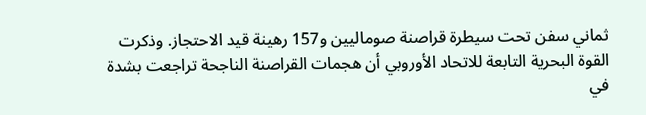ثماني سفن تحت سيطرة قراصنة صوماليين و157 رهينة قيد الاحتجاز. وذكرت القوة البحرية التابعة للاتحاد الأوروبي أن هجمات القراصنة الناجحة تراجعت بشدة في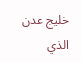خليج عدن الذي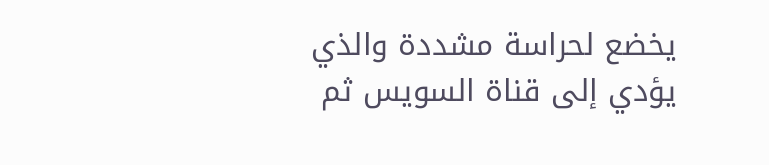يخضع لحراسة مشددة والذي يؤدي إلى قناة السويس ثم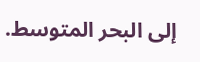إلى البحر المتوسط.